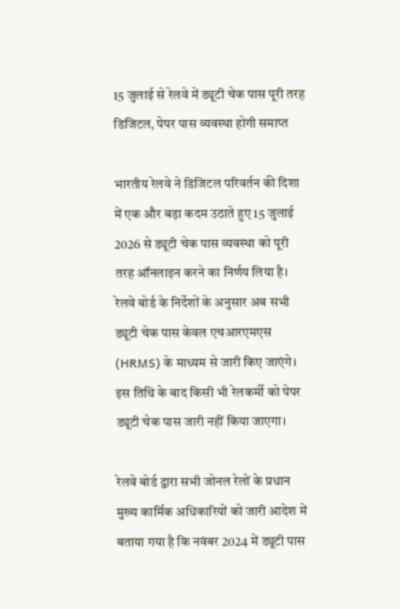15 जुलाई से रेलवे में ड्यूटी चेक पास पूरी तरह डिजिटल, पेपर पास व्यवस्था होगी समाप्त

भारतीय रेलवे ने डिजिटल परिवर्तन की दिशा में एक और बड़ा कदम उठाते हुए 15 जुलाई 2026 से ड्यूटी चेक पास व्यवस्था को पूरी तरह ऑनलाइन करने का निर्णय लिया है। रेलवे बोर्ड के निर्देशों के अनुसार अब सभी ड्यूटी चेक पास केवल एचआरएमएस (HRMS) के माध्यम से जारी किए जाएंगे। इस तिथि के बाद किसी भी रेलकर्मी को पेपर ड्यूटी चेक पास जारी नहीं किया जाएगा।

रेलवे बोर्ड द्वारा सभी जोनल रेलों के प्रधान मुख्य कार्मिक अधिकारियों को जारी आदेश में बताया गया है कि नवंबर 2024 में ड्यूटी पास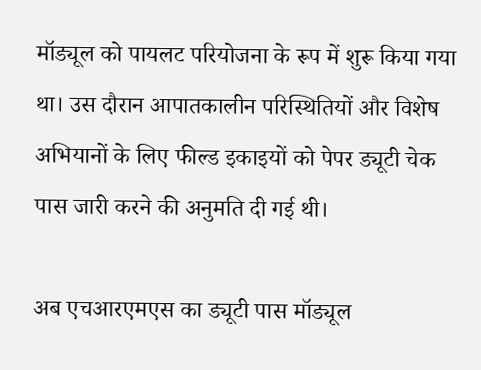मॉड्यूल को पायलट परियोजना के रूप में शुरू किया गया था। उस दौरान आपातकालीन परिस्थितियों और विशेष अभियानों के लिए फील्ड इकाइयों को पेपर ड्यूटी चेक पास जारी करने की अनुमति दी गई थी।

अब एचआरएमएस का ड्यूटी पास मॉड्यूल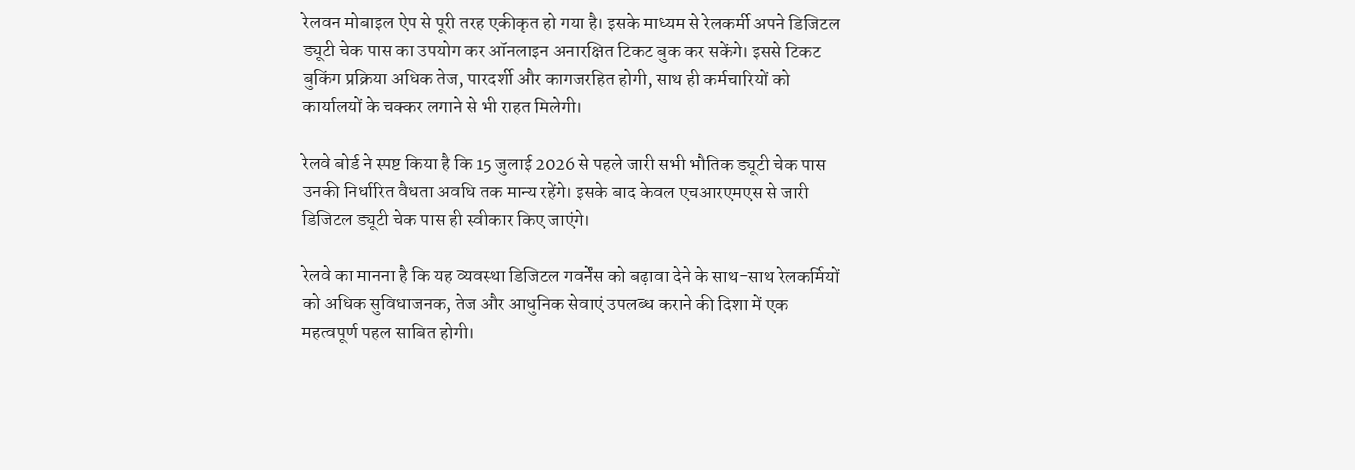रेलवन मोबाइल ऐप से पूरी तरह एकीकृत हो गया है। इसके माध्यम से रेलकर्मी अपने डिजिटल ड्यूटी चेक पास का उपयोग कर ऑनलाइन अनारक्षित टिकट बुक कर सकेंगे। इससे टिकट बुकिंग प्रक्रिया अधिक तेज, पारदर्शी और कागजरहित होगी, साथ ही कर्मचारियों को कार्यालयों के चक्कर लगाने से भी राहत मिलेगी।

रेलवे बोर्ड ने स्पष्ट किया है कि 15 जुलाई 2026 से पहले जारी सभी भौतिक ड्यूटी चेक पास उनकी निर्धारित वैधता अवधि तक मान्य रहेंगे। इसके बाद केवल एचआरएमएस से जारी डिजिटल ड्यूटी चेक पास ही स्वीकार किए जाएंगे।

रेलवे का मानना है कि यह व्यवस्था डिजिटल गवर्नेंस को बढ़ावा देने के साथ-साथ रेलकर्मियों को अधिक सुविधाजनक, तेज और आधुनिक सेवाएं उपलब्ध कराने की दिशा में एक महत्वपूर्ण पहल साबित होगी।